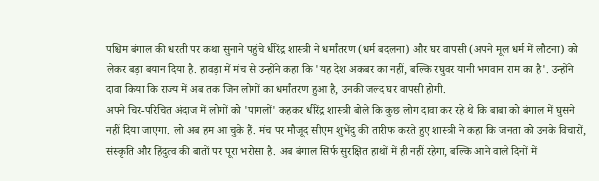पश्चिम बंगाल की धरती पर कथा सुनाने पहुंचे धीरेंद्र शास्त्री ने धर्मांतरण (धर्म बदलना) और घर वापसी (अपने मूल धर्म में लौटना) को लेकर बड़ा बयान दिया है. हावड़ा में मंच से उन्होंने कहा कि 'यह देश अकबर का नहीं, बल्कि रघुवर यानी भगवान राम का है'. उन्होंने दावा किया कि राज्य में अब तक जिन लोगों का धर्मांतरण हुआ है, उनकी जल्द घर वापसी होगी.
अपने चिर-परिचित अंदाज में लोगों को 'पागलों' कहकर धीरेंद्र शास्त्री बोले कि कुछ लोग दावा कर रहे थे कि बाबा को बंगाल में घुसने नहीं दिया जाएगा. लो अब हम आ चुके हैं. मंच पर मौजूद सीएम शुभेंदु की तारीफ करते हुए शास्त्री ने कहा कि जनता को उनके विचारों, संस्कृति और हिंदुत्व की बातों पर पूरा भरोसा है. अब बंगाल सिर्फ सुरक्षित हाथों में ही नहीं रहेगा, बल्कि आने वाले दिनों में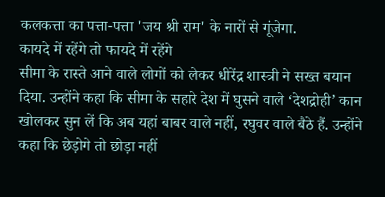कलकत्ता का पत्ता-पत्ता 'जय श्री राम' के नारों से गूंजेगा.
कायदे में रहेंगे तो फायदे में रहेंगे
सीमा के रास्ते आने वाले लोगों को लेकर धीरेंद्र शास्त्री ने सख्त बयान दिया. उन्होंने कहा कि सीमा के सहारे देश में घुसने वाले ‘देशद्रोही’ कान खोलकर सुन लें कि अब यहां बाबर वाले नहीं, रघुवर वाले बैठे हैं. उन्होंने कहा कि छेड़ोगे तो छोड़ा नहीं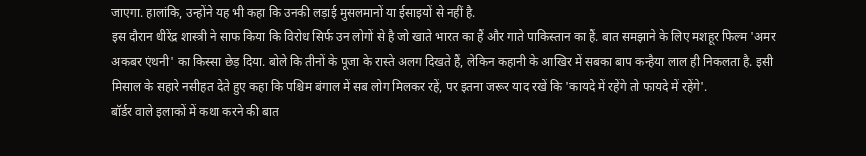जाएगा. हालांकि, उन्होंने यह भी कहा कि उनकी लड़ाई मुसलमानों या ईसाइयों से नहीं है.
इस दौरान धीरेंद्र शास्त्री ने साफ किया कि विरोध सिर्फ उन लोगों से है जो खाते भारत का हैं और गाते पाकिस्तान का हैं. बात समझाने के लिए मशहूर फिल्म 'अमर अकबर एंथनी' का किस्सा छेड़ दिया. बोले कि तीनों के पूजा के रास्ते अलग दिखते हैं, लेकिन कहानी के आखिर में सबका बाप कन्हैया लाल ही निकलता है. इसी मिसाल के सहारे नसीहत देते हुए कहा कि पश्चिम बंगाल में सब लोग मिलकर रहें, पर इतना जरूर याद रखें कि 'कायदे में रहेंगे तो फायदे में रहेंगे'.
बॉर्डर वाले इलाकों में कथा करने की बात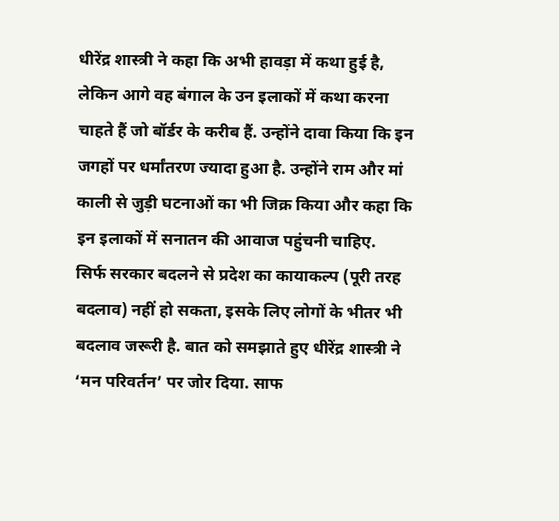धीरेंद्र शास्त्री ने कहा कि अभी हावड़ा में कथा हुई है, लेकिन आगे वह बंगाल के उन इलाकों में कथा करना चाहते हैं जो बॉर्डर के करीब हैं. उन्होंने दावा किया कि इन जगहों पर धर्मांतरण ज्यादा हुआ है. उन्होंने राम और मां काली से जुड़ी घटनाओं का भी जिक्र किया और कहा कि इन इलाकों में सनातन की आवाज पहुंचनी चाहिए.
सिर्फ सरकार बदलने से प्रदेश का कायाकल्प (पूरी तरह बदलाव) नहीं हो सकता, इसके लिए लोगों के भीतर भी बदलाव जरूरी है. बात को समझाते हुए धीरेंद्र शास्त्री ने ‘मन परिवर्तन’ पर जोर दिया. साफ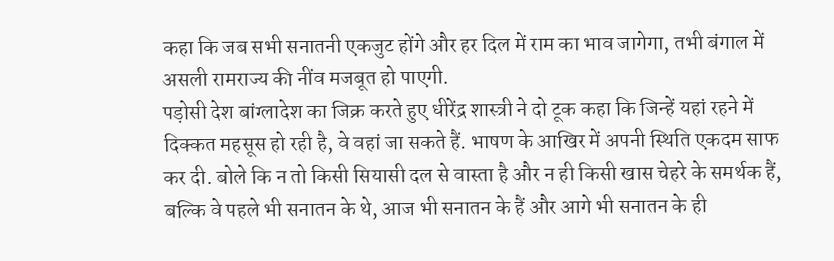कहा कि जब सभी सनातनी एकजुट होंगे और हर दिल में राम का भाव जागेगा, तभी बंगाल में असली रामराज्य की नींव मजबूत हो पाएगी.
पड़ोसी देश बांग्लादेश का जिक्र करते हुए धीरेंद्र शास्त्री ने दो टूक कहा कि जिन्हें यहां रहने में दिक्कत महसूस हो रही है, वे वहां जा सकते हैं. भाषण के आखिर में अपनी स्थिति एकदम साफ कर दी. बोले कि न तो किसी सियासी दल से वास्ता है और न ही किसी खास चेहरे के समर्थक हैं, बल्कि वे पहले भी सनातन के थे, आज भी सनातन के हैं और आगे भी सनातन के ही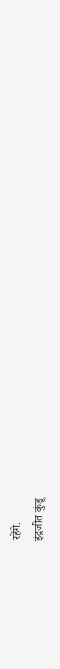रहेंगे.
इंद्रजीत कुंडू